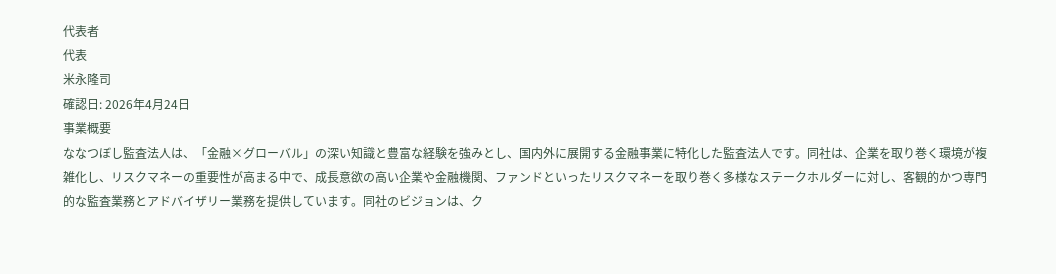代表者
代表
米永隆司
確認日: 2026年4月24日
事業概要
ななつぼし監査法人は、「金融×グローバル」の深い知識と豊富な経験を強みとし、国内外に展開する金融事業に特化した監査法人です。同社は、企業を取り巻く環境が複雑化し、リスクマネーの重要性が高まる中で、成長意欲の高い企業や金融機関、ファンドといったリスクマネーを取り巻く多様なステークホルダーに対し、客観的かつ専門的な監査業務とアドバイザリー業務を提供しています。同社のビジョンは、ク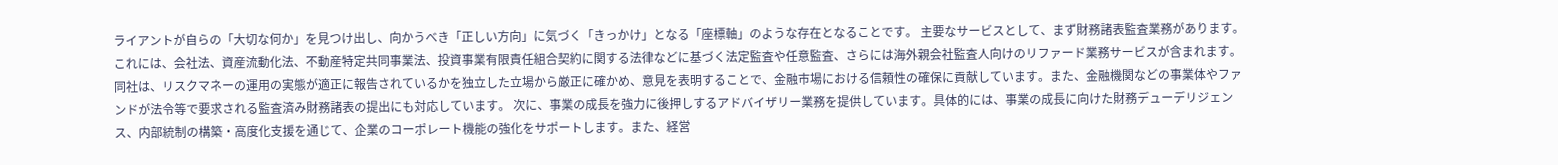ライアントが自らの「大切な何か」を見つけ出し、向かうべき「正しい方向」に気づく「きっかけ」となる「座標軸」のような存在となることです。 主要なサービスとして、まず財務諸表監査業務があります。これには、会社法、資産流動化法、不動産特定共同事業法、投資事業有限責任組合契約に関する法律などに基づく法定監査や任意監査、さらには海外親会社監査人向けのリファード業務サービスが含まれます。同社は、リスクマネーの運用の実態が適正に報告されているかを独立した立場から厳正に確かめ、意見を表明することで、金融市場における信頼性の確保に貢献しています。また、金融機関などの事業体やファンドが法令等で要求される監査済み財務諸表の提出にも対応しています。 次に、事業の成長を強力に後押しするアドバイザリー業務を提供しています。具体的には、事業の成長に向けた財務デューデリジェンス、内部統制の構築・高度化支援を通じて、企業のコーポレート機能の強化をサポートします。また、経営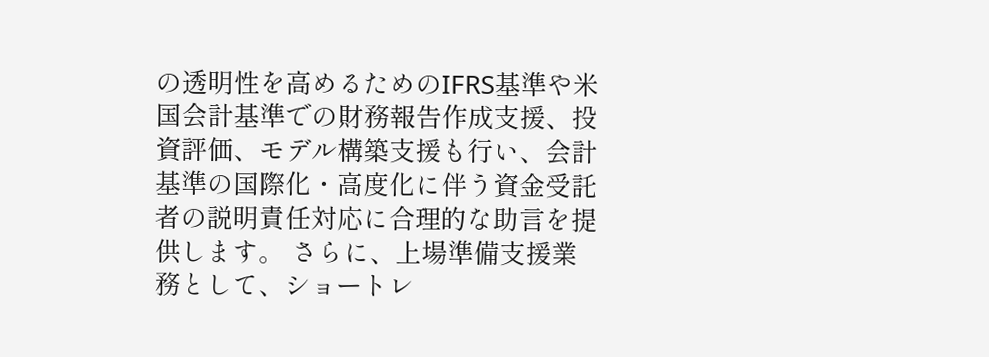の透明性を高めるためのIFRS基準や米国会計基準での財務報告作成支援、投資評価、モデル構築支援も行い、会計基準の国際化・高度化に伴う資金受託者の説明責任対応に合理的な助言を提供します。 さらに、上場準備支援業務として、ショートレ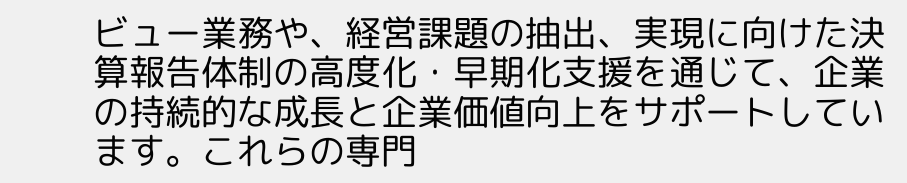ビュー業務や、経営課題の抽出、実現に向けた決算報告体制の高度化・早期化支援を通じて、企業の持続的な成長と企業価値向上をサポートしています。これらの専門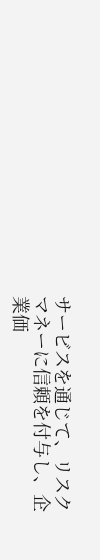サービスを通じて、リスクマネーに信頼を付与し、企業価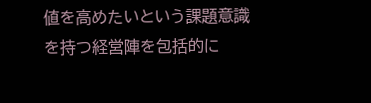値を高めたいという課題意識を持つ経営陣を包括的に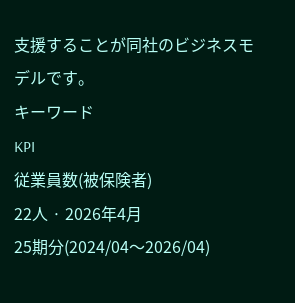支援することが同社のビジネスモデルです。
キーワード
KPI
従業員数(被保険者)
22人 · 2026年4月
25期分(2024/04〜2026/04)